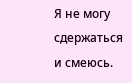Я не могу сдержаться и смеюсь.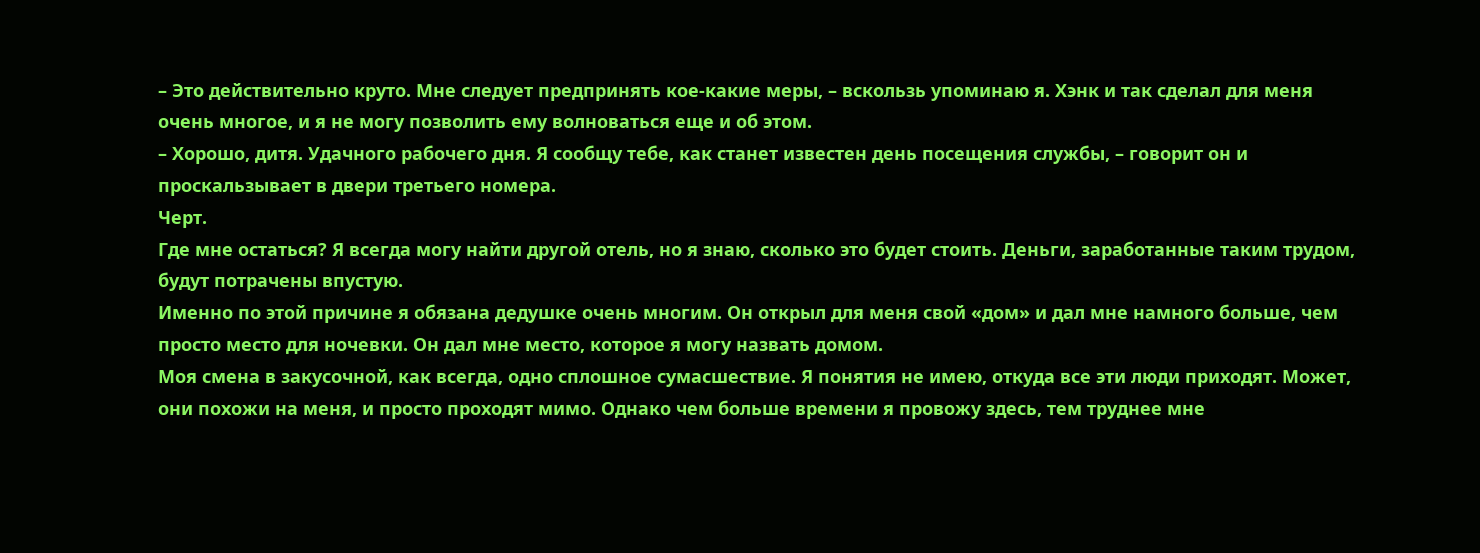– Это действительно круто. Мне следует предпринять кое-какие меры, – вскользь упоминаю я. Хэнк и так сделал для меня очень многое, и я не могу позволить ему волноваться еще и об этом.
– Хорошо, дитя. Удачного рабочего дня. Я сообщу тебе, как станет известен день посещения службы, – говорит он и проскальзывает в двери третьего номера.
Черт.
Где мне остаться? Я всегда могу найти другой отель, но я знаю, сколько это будет стоить. Деньги, заработанные таким трудом, будут потрачены впустую.
Именно по этой причине я обязана дедушке очень многим. Он открыл для меня свой «дом» и дал мне намного больше, чем просто место для ночевки. Он дал мне место, которое я могу назвать домом.
Моя смена в закусочной, как всегда, одно сплошное сумасшествие. Я понятия не имею, откуда все эти люди приходят. Может, они похожи на меня, и просто проходят мимо. Однако чем больше времени я провожу здесь, тем труднее мне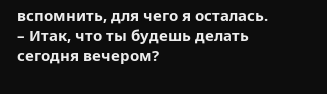вспомнить, для чего я осталась.
– Итак, что ты будешь делать сегодня вечером?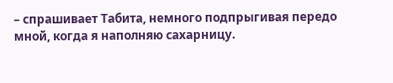– спрашивает Табита, немного подпрыгивая передо мной, когда я наполняю сахарницу.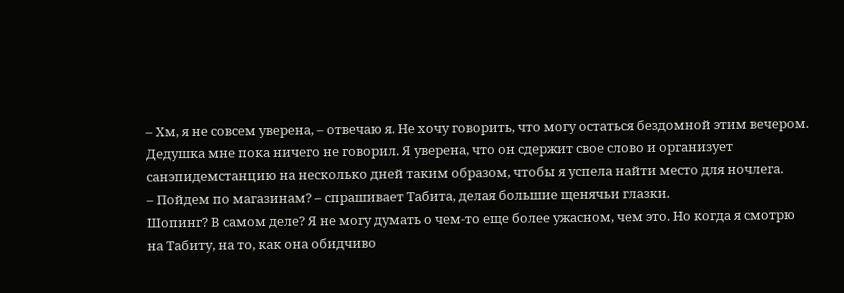– Хм, я не совсем уверена, – отвечаю я. Не хочу говорить, что могу остаться бездомной этим вечером.
Дедушка мне пока ничего не говорил. Я уверена, что он сдержит свое слово и организует санэпидемстанцию на несколько дней таким образом, чтобы я успела найти место для ночлега.
– Пойдем по магазинам? – спрашивает Табита, делая большие щенячьи глазки.
Шопинг? В самом деле? Я не могу думать о чем-то еще более ужасном, чем это. Но когда я смотрю на Табиту, на то, как она обидчиво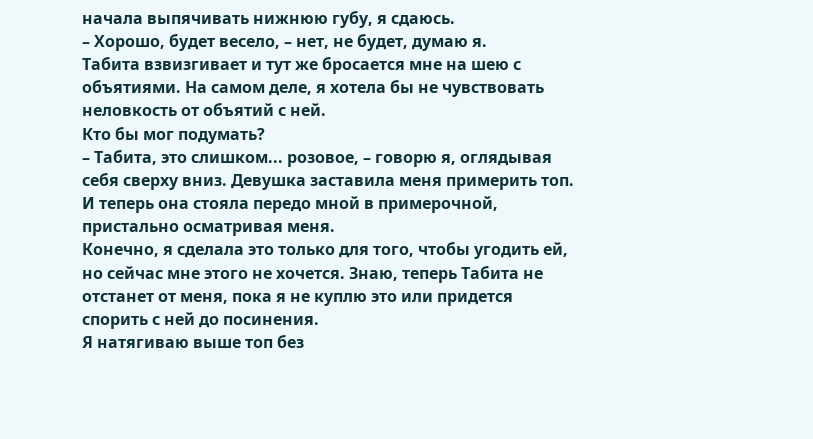начала выпячивать нижнюю губу, я сдаюсь.
– Хорошо, будет весело, – нет, не будет, думаю я.
Табита взвизгивает и тут же бросается мне на шею с объятиями. На самом деле, я хотела бы не чувствовать неловкость от объятий с ней.
Кто бы мог подумать?
– Табита, это слишком... розовое, – говорю я, оглядывая себя сверху вниз. Девушка заставила меня примерить топ. И теперь она стояла передо мной в примерочной, пристально осматривая меня.
Конечно, я сделала это только для того, чтобы угодить ей, но сейчас мне этого не хочется. Знаю, теперь Табита не отстанет от меня, пока я не куплю это или придется спорить с ней до посинения.
Я натягиваю выше топ без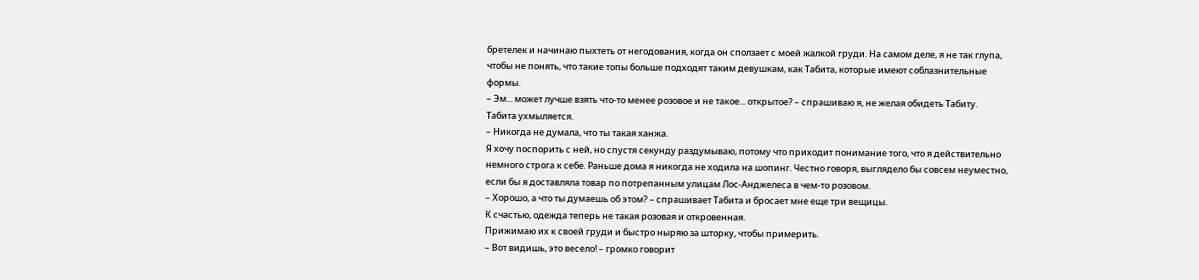бретелек и начинаю пыхтеть от негодования, когда он сползает с моей жалкой груди. На самом деле, я не так глупа, чтобы не понять, что такие топы больше подходят таким девушкам, как Табита, которые имеют соблазнительные формы.
– Эм... может лучше взять что-то менее розовое и не такое... открытое? – спрашиваю я, не желая обидеть Табиту.
Табита ухмыляется.
– Никогда не думала, что ты такая ханжа.
Я хочу поспорить с ней, но спустя секунду раздумываю, потому что приходит понимание того, что я действительно немного строга к себе. Раньше дома я никогда не ходила на шопинг. Честно говоря, выглядело бы совсем неуместно, если бы я доставляла товар по потрепанным улицам Лос-Анджелеса в чем-то розовом.
– Хорошо, а что ты думаешь об этом? – спрашивает Табита и бросает мне еще три вещицы.
К счастью, одежда теперь не такая розовая и откровенная.
Прижимаю их к своей груди и быстро ныряю за шторку, чтобы примерить.
– Вот видишь, это весело! – громко говорит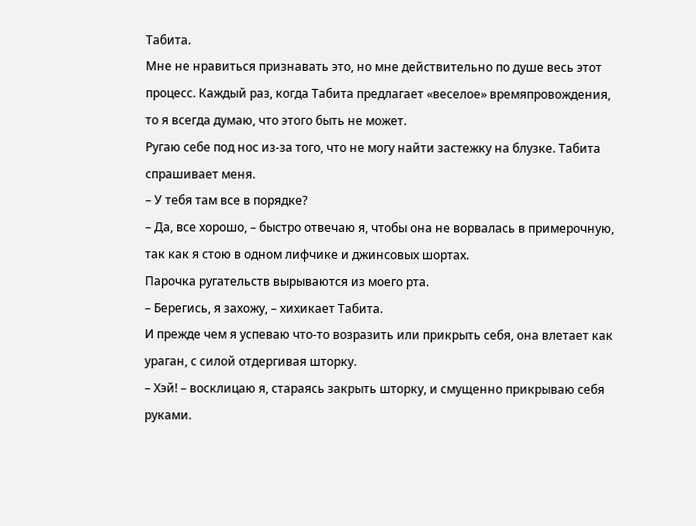Табита.
Мне не нравиться признавать это, но мне действительно по душе весь этот процесс. Каждый раз, когда Табита предлагает «веселое» времяпровождения, то я всегда думаю, что этого быть не может.
Ругаю себе под нос из-за того, что не могу найти застежку на блузке. Табита спрашивает меня.
– У тебя там все в порядке?
– Да, все хорошо, – быстро отвечаю я, чтобы она не ворвалась в примерочную, так как я стою в одном лифчике и джинсовых шортах.
Парочка ругательств вырываются из моего рта.
– Берегись, я захожу, – хихикает Табита.
И прежде чем я успеваю что-то возразить или прикрыть себя, она влетает как ураган, с силой отдергивая шторку.
– Хэй! – восклицаю я, стараясь закрыть шторку, и смущенно прикрываю себя руками.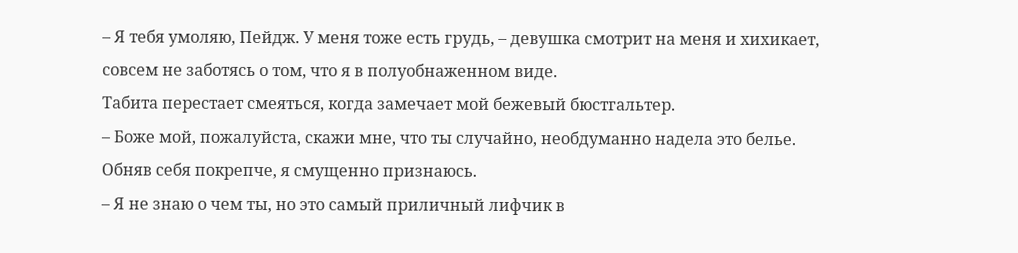– Я тебя умоляю, Пейдж. У меня тоже есть грудь, – девушка смотрит на меня и хихикает, совсем не заботясь о том, что я в полуобнаженном виде.
Табита перестает смеяться, когда замечает мой бежевый бюстгальтер.
– Боже мой, пожалуйста, скажи мне, что ты случайно, необдуманно надела это белье.
Обняв себя покрепче, я смущенно признаюсь.
– Я не знаю о чем ты, но это самый приличный лифчик в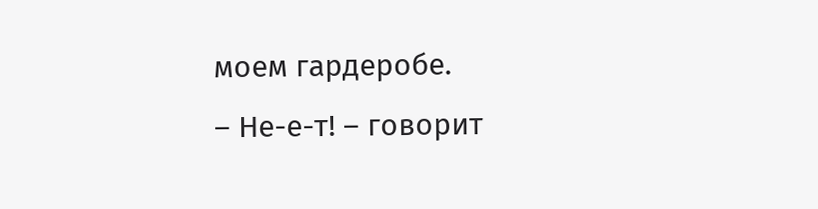моем гардеробе.
– Не-е-т! – говорит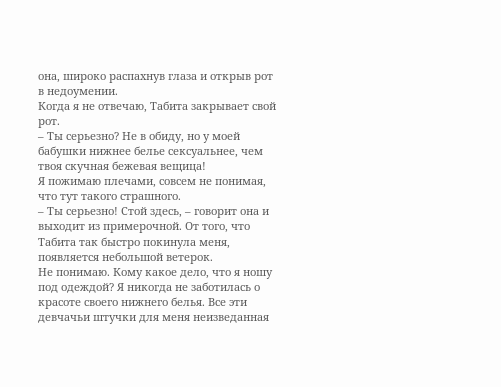она, широко распахнув глаза и открыв рот в недоумении.
Когда я не отвечаю, Табита закрывает свой рот.
– Ты серьезно? Не в обиду, но у моей бабушки нижнее белье сексуальнее, чем твоя скучная бежевая вещица!
Я пожимаю плечами, совсем не понимая, что тут такого страшного.
– Ты серьезно! Стой здесь, – говорит она и выходит из примерочной. От того, что Табита так быстро покинула меня, появляется небольшой ветерок.
Не понимаю. Кому какое дело, что я ношу под одеждой? Я никогда не заботилась о красоте своего нижнего белья. Все эти девчачьи штучки для меня неизведанная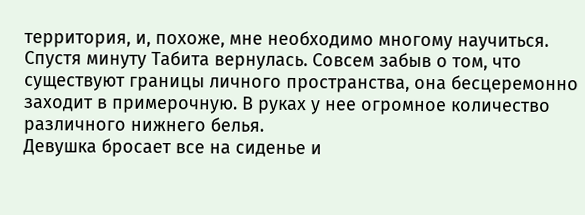территория, и, похоже, мне необходимо многому научиться.
Спустя минуту Табита вернулась. Совсем забыв о том, что существуют границы личного пространства, она бесцеремонно заходит в примерочную. В руках у нее огромное количество различного нижнего белья.
Девушка бросает все на сиденье и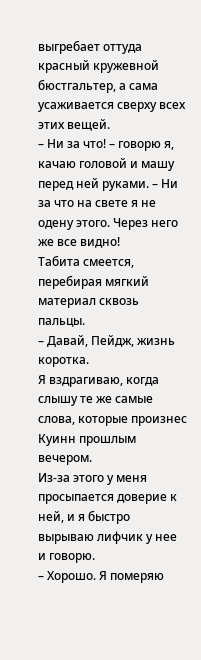выгребает оттуда красный кружевной бюстгальтер, а сама усаживается сверху всех этих вещей.
– Ни за что! – говорю я, качаю головой и машу перед ней руками. – Ни за что на свете я не одену этого. Через него же все видно!
Табита смеется, перебирая мягкий материал сквозь пальцы.
– Давай, Пейдж, жизнь коротка.
Я вздрагиваю, когда слышу те же самые слова, которые произнес Куинн прошлым вечером.
Из-за этого у меня просыпается доверие к ней, и я быстро вырываю лифчик у нее и говорю.
– Хорошо. Я померяю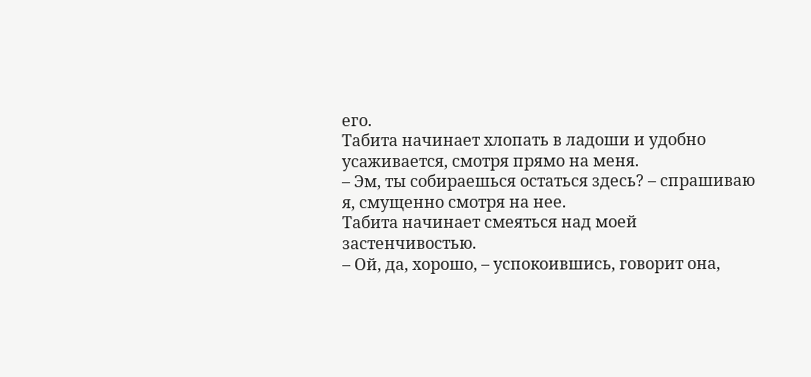его.
Табита начинает хлопать в ладоши и удобно усаживается, смотря прямо на меня.
– Эм, ты собираешься остаться здесь? – спрашиваю я, смущенно смотря на нее.
Табита начинает смеяться над моей застенчивостью.
– Ой, да, хорошо, – успокоившись, говорит она,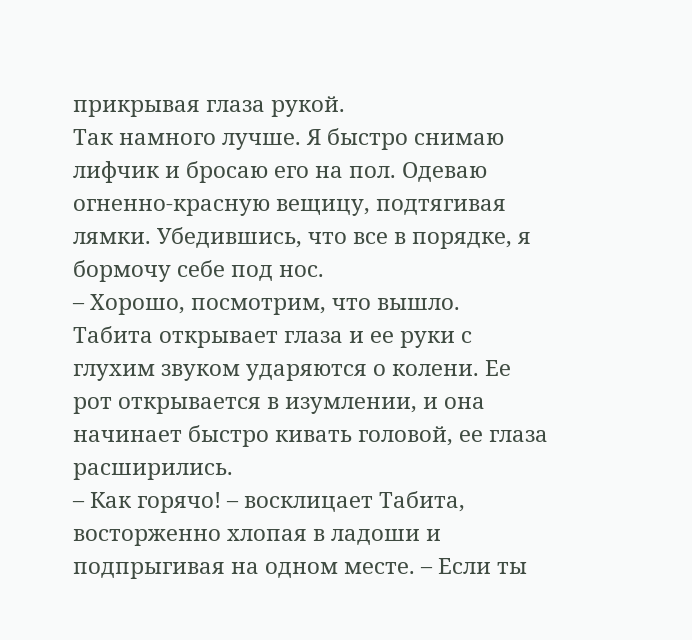прикрывая глаза рукой.
Так намного лучше. Я быстро снимаю лифчик и бросаю его на пол. Одеваю огненно-красную вещицу, подтягивая лямки. Убедившись, что все в порядке, я бормочу себе под нос.
– Хорошо, посмотрим, что вышло.
Табита открывает глаза и ее руки с глухим звуком ударяются о колени. Ее рот открывается в изумлении, и она начинает быстро кивать головой, ее глаза расширились.
– Как горячо! – восклицает Табита, восторженно хлопая в ладоши и подпрыгивая на одном месте. – Если ты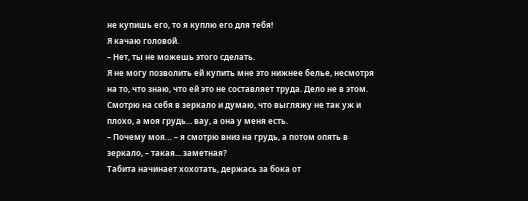не купишь его, то я куплю его для тебя!
Я качаю головой.
– Нет, ты не можешь этого сделать.
Я не могу позволить ей купить мне это нижнее белье, несмотря на то, что знаю, что ей это не составляет труда. Дело не в этом.
Смотрю на себя в зеркало и думаю, что выгляжу не так уж и плохо, а моя грудь... вау, а она у меня есть.
– Почему моя… – я смотрю вниз на грудь, а потом опять в зеркало, – такая... заметная?
Табита начинает хохотать, держась за бока от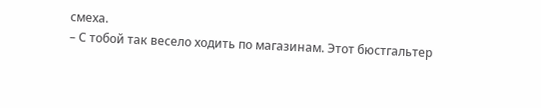смеха.
– С тобой так весело ходить по магазинам. Этот бюстгальтер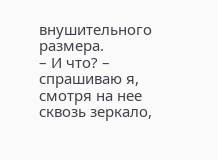внушительного размера.
– И что? – спрашиваю я, смотря на нее сквозь зеркало,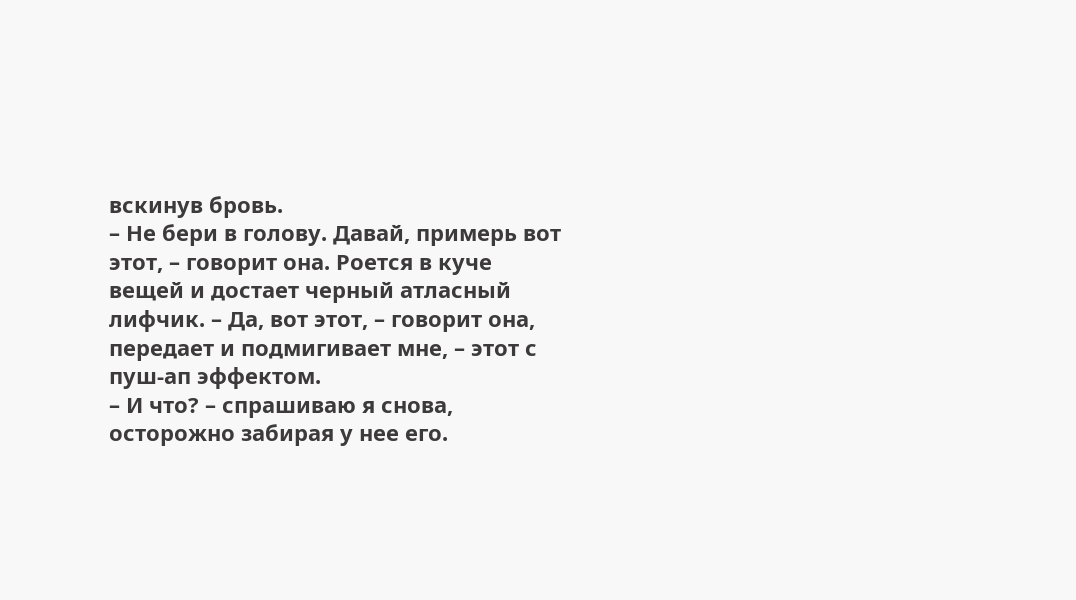вскинув бровь.
– Не бери в голову. Давай, примерь вот этот, – говорит она. Роется в куче вещей и достает черный атласный лифчик. – Да, вот этот, – говорит она, передает и подмигивает мне, – этот с пуш-ап эффектом.
– И что? – спрашиваю я снова, осторожно забирая у нее его.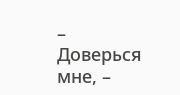– Доверься мне, –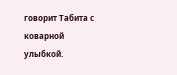говорит Табита с коварной улыбкой.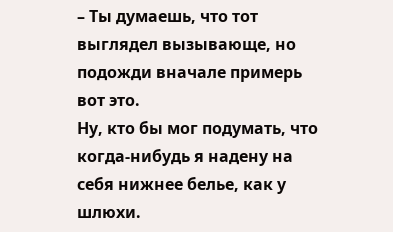– Ты думаешь, что тот выглядел вызывающе, но подожди вначале примерь вот это.
Ну, кто бы мог подумать, что когда-нибудь я надену на себя нижнее белье, как у шлюхи.